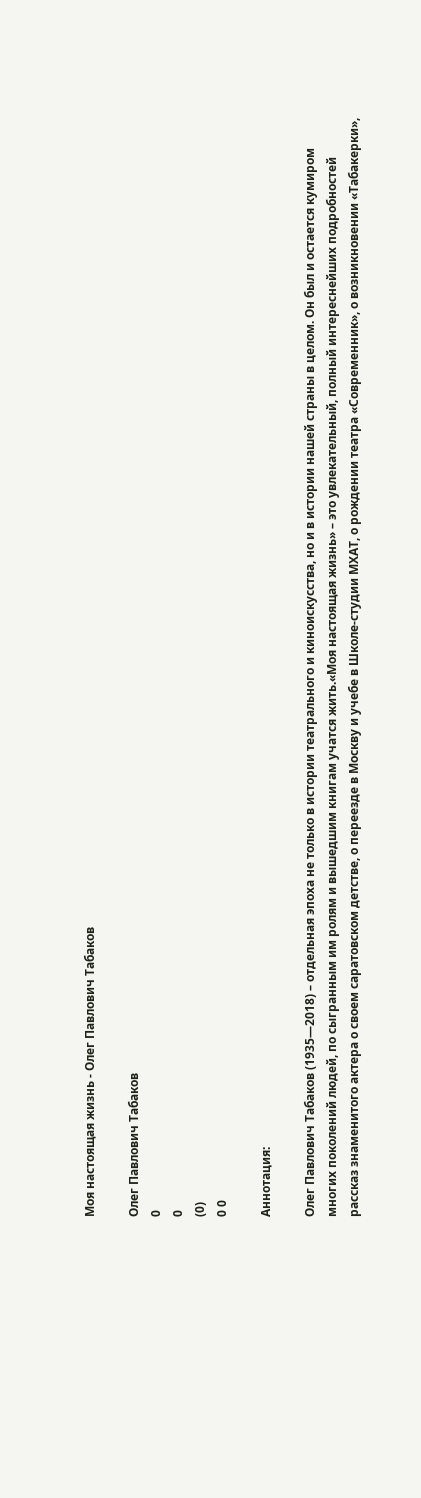Моя настоящая жизнь - Олег Павлович Табаков

Олег Павлович Табаков
0
0
(0)
0 0

Аннотация:

Олег Павлович Табаков (1935—2018) – отдельная эпоха не только в истории театрального и киноискусства, но и в истории нашей страны в целом. Он был и остается кумиром многих поколений людей, по сыгранным им ролям и вышедшим книгам учатся жить.«Моя настоящая жизнь» – это увлекательный, полный интереснейших подробностей рассказ знаменитого актера о своем саратовском детстве, о переезде в Москву и учебе в Школе-студии МХАТ, о рождении театра «Современник», о возникновении «Табакерки»,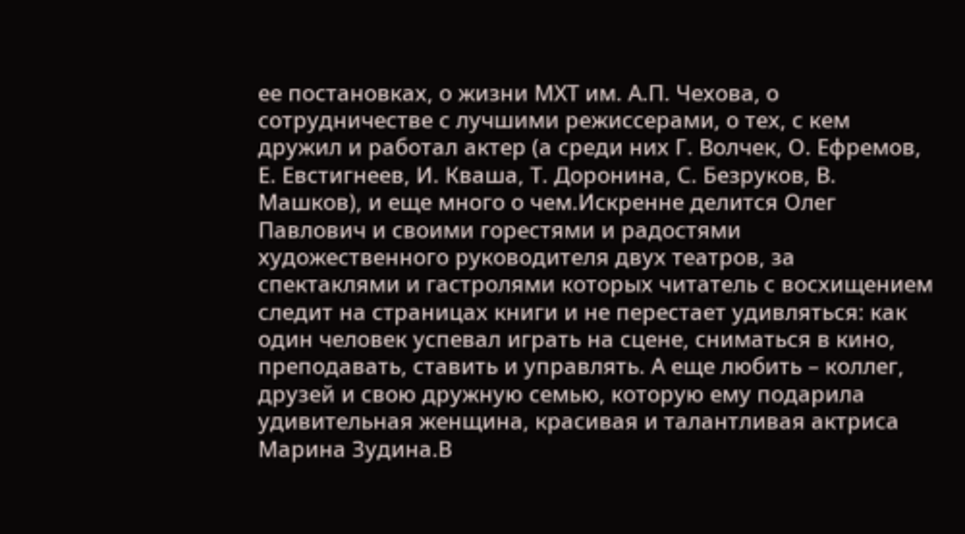ее постановках, о жизни МХТ им. А.П. Чехова, о сотрудничестве с лучшими режиссерами, о тех, с кем дружил и работал актер (а среди них Г. Волчек, О. Ефремов, Е. Евстигнеев, И. Кваша, Т. Доронина, С. Безруков, В. Машков), и еще много о чем.Искренне делится Олег Павлович и своими горестями и радостями художественного руководителя двух театров, за спектаклями и гастролями которых читатель с восхищением следит на страницах книги и не перестает удивляться: как один человек успевал играть на сцене, сниматься в кино, преподавать, ставить и управлять. А еще любить – коллег, друзей и свою дружную семью, которую ему подарила удивительная женщина, красивая и талантливая актриса Марина Зудина.В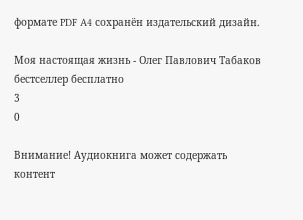формате PDF A4 сохранён издательский дизайн.

Моя настоящая жизнь - Олег Павлович Табаков бестселлер бесплатно
3
0

Внимание! Аудиокнига может содержать контент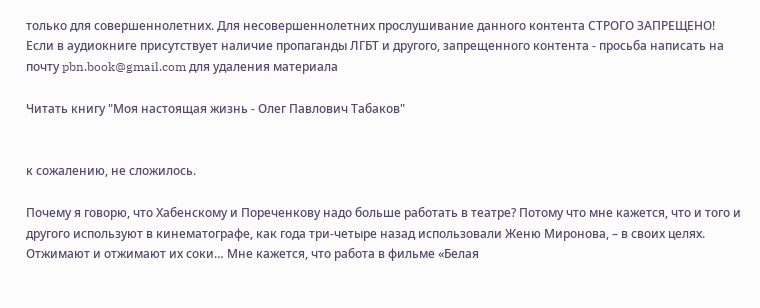только для совершеннолетних. Для несовершеннолетних прослушивание данного контента СТРОГО ЗАПРЕЩЕНО! Если в аудиокниге присутствует наличие пропаганды ЛГБТ и другого, запрещенного контента - просьба написать на почту pbn.book@gmail.com для удаления материала

Читать книгу "Моя настоящая жизнь - Олег Павлович Табаков"


к сожалению, не сложилось.

Почему я говорю, что Хабенскому и Пореченкову надо больше работать в театре? Потому что мне кажется, что и того и другого используют в кинематографе, как года три-четыре назад использовали Женю Миронова, – в своих целях. Отжимают и отжимают их соки… Мне кажется, что работа в фильме «Белая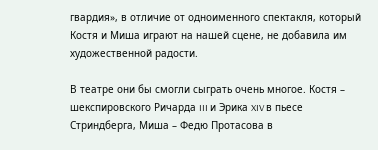гвардия», в отличие от одноименного спектакля, который Костя и Миша играют на нашей сцене, не добавила им художественной радости.

В театре они бы смогли сыграть очень многое. Костя – шекспировского Ричарда III и Эрика XIV в пьесе Стриндберга, Миша – Федю Протасова в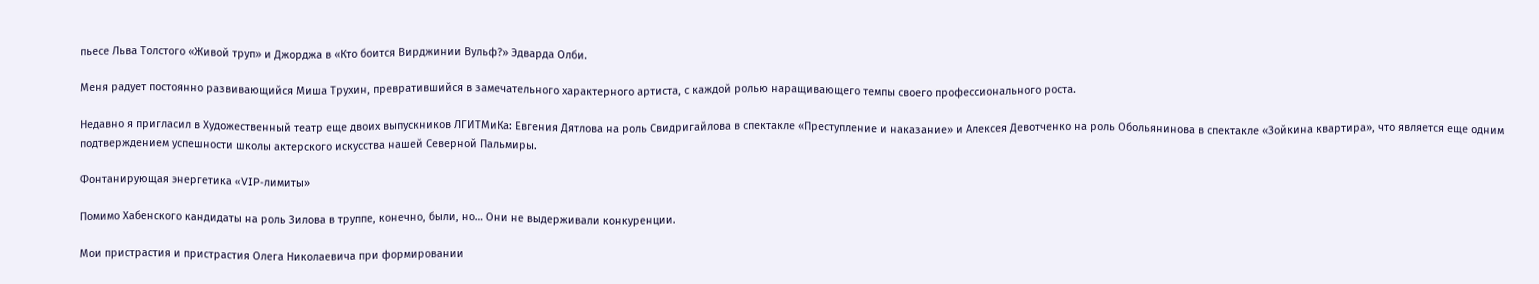пьесе Льва Толстого «Живой труп» и Джорджа в «Кто боится Вирджинии Вульф?» Эдварда Олби.

Меня радует постоянно развивающийся Миша Трухин, превратившийся в замечательного характерного артиста, с каждой ролью наращивающего темпы своего профессионального роста.

Недавно я пригласил в Художественный театр еще двоих выпускников ЛГИТМиКа: Евгения Дятлова на роль Свидригайлова в спектакле «Преступление и наказание» и Алексея Девотченко на роль Обольянинова в спектакле «Зойкина квартира», что является еще одним подтверждением успешности школы актерского искусства нашей Северной Пальмиры.

Фонтанирующая энергетика «VIP-лимиты»

Помимо Хабенского кандидаты на роль Зилова в труппе, конечно, были, но… Они не выдерживали конкуренции.

Мои пристрастия и пристрастия Олега Николаевича при формировании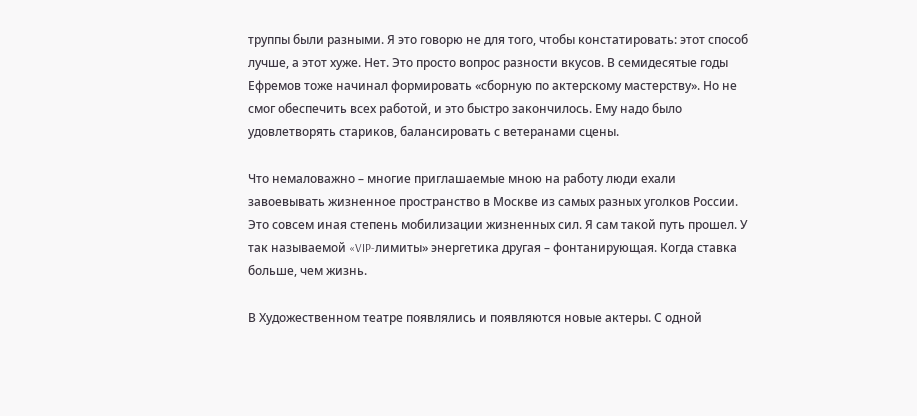труппы были разными. Я это говорю не для того, чтобы констатировать: этот способ лучше, а этот хуже. Нет. Это просто вопрос разности вкусов. В семидесятые годы Ефремов тоже начинал формировать «сборную по актерскому мастерству». Но не смог обеспечить всех работой, и это быстро закончилось. Ему надо было удовлетворять стариков, балансировать с ветеранами сцены.

Что немаловажно – многие приглашаемые мною на работу люди ехали завоевывать жизненное пространство в Москве из самых разных уголков России. Это совсем иная степень мобилизации жизненных сил. Я сам такой путь прошел. У так называемой «VIP-лимиты» энергетика другая – фонтанирующая. Когда ставка больше, чем жизнь.

В Художественном театре появлялись и появляются новые актеры. С одной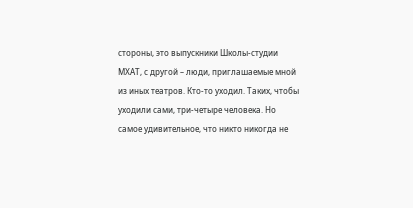стороны, это выпускники Школы-студии МХАТ, с другой – люди, приглашаемые мной из иных театров. Кто-то уходил. Таких, чтобы уходили сами, три-четыре человека. Но самое удивительное, что никто никогда не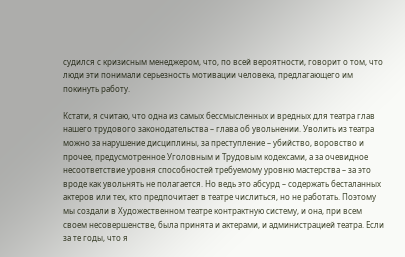судился с кризисным менеджером, что, по всей вероятности, говорит о том, что люди эти понимали серьезность мотивации человека, предлагающего им покинуть работу.

Кстати, я считаю, что одна из самых бессмысленных и вредных для театра глав нашего трудового законодательства – глава об увольнении. Уволить из театра можно за нарушение дисциплины, за преступление – убийство, воровство и прочее, предусмотренное Уголовным и Трудовым кодексами, а за очевидное несоответствие уровня способностей требуемому уровню мастерства – за это вроде как увольнять не полагается. Но ведь это абсурд – содержать бесталанных актеров или тех, кто предпочитает в театре числиться, но не работать. Поэтому мы создали в Художественном театре контрактную систему, и она, при всем своем несовершенстве, была принята и актерами, и администрацией театра. Если за те годы, что я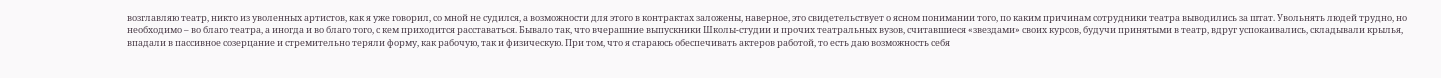возглавляю театр, никто из уволенных артистов, как я уже говорил, со мной не судился, а возможности для этого в контрактах заложены, наверное, это свидетельствует о ясном понимании того, по каким причинам сотрудники театра выводились за штат. Увольнять людей трудно, но необходимо – во благо театра, а иногда и во благо того, с кем приходится расставаться. Бывало так, что вчерашние выпускники Школы-студии и прочих театральных вузов, считавшиеся «звездами» своих курсов, будучи принятыми в театр, вдруг успокаивались, складывали крылья, впадали в пассивное созерцание и стремительно теряли форму, как рабочую, так и физическую. При том, что я стараюсь обеспечивать актеров работой, то есть даю возможность себя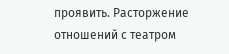проявить. Расторжение отношений с театром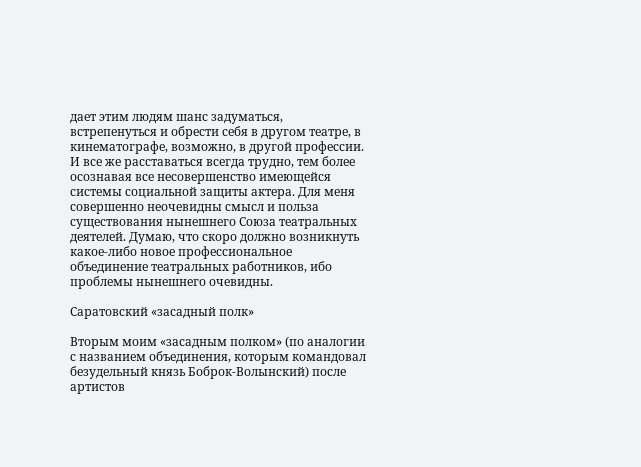дает этим людям шанс задуматься, встрепенуться и обрести себя в другом театре, в кинематографе, возможно, в другой профессии. И все же расставаться всегда трудно, тем более осознавая все несовершенство имеющейся системы социальной защиты актера. Для меня совершенно неочевидны смысл и польза существования нынешнего Союза театральных деятелей. Думаю, что скоро должно возникнуть какое-либо новое профессиональное объединение театральных работников, ибо проблемы нынешнего очевидны.

Саратовский «засадный полк»

Вторым моим «засадным полком» (по аналогии с названием объединения, которым командовал безудельный князь Боброк-Волынский) после артистов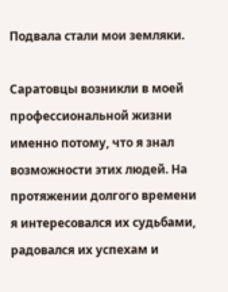Подвала стали мои земляки.

Саратовцы возникли в моей профессиональной жизни именно потому, что я знал возможности этих людей. На протяжении долгого времени я интересовался их судьбами, радовался их успехам и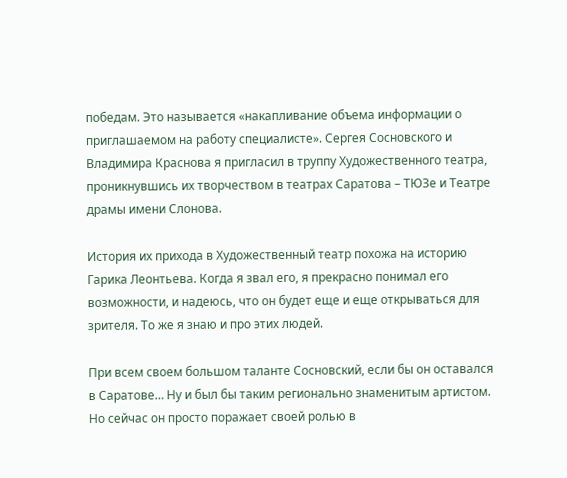победам. Это называется «накапливание объема информации о приглашаемом на работу специалисте». Сергея Сосновского и Владимира Краснова я пригласил в труппу Художественного театра, проникнувшись их творчеством в театрах Саратова – ТЮЗе и Театре драмы имени Слонова.

История их прихода в Художественный театр похожа на историю Гарика Леонтьева. Когда я звал его, я прекрасно понимал его возможности, и надеюсь, что он будет еще и еще открываться для зрителя. То же я знаю и про этих людей.

При всем своем большом таланте Сосновский, если бы он оставался в Саратове… Ну и был бы таким регионально знаменитым артистом. Но сейчас он просто поражает своей ролью в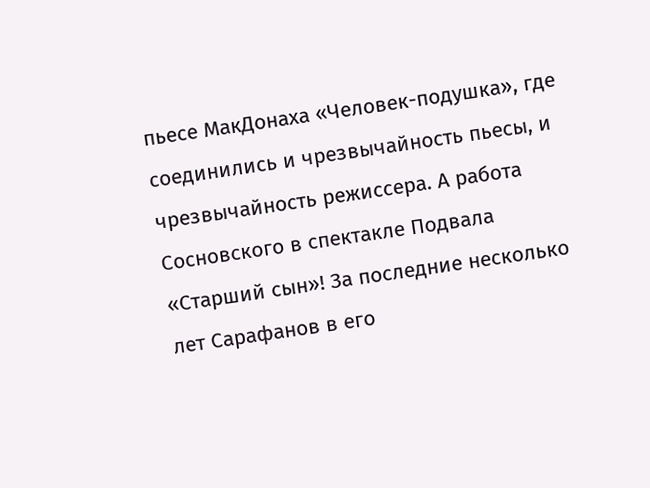пьесе МакДонаха «Человек-подушка», где соединились и чрезвычайность пьесы, и чрезвычайность режиссера. А работа Сосновского в спектакле Подвала «Старший сын»! За последние несколько лет Сарафанов в его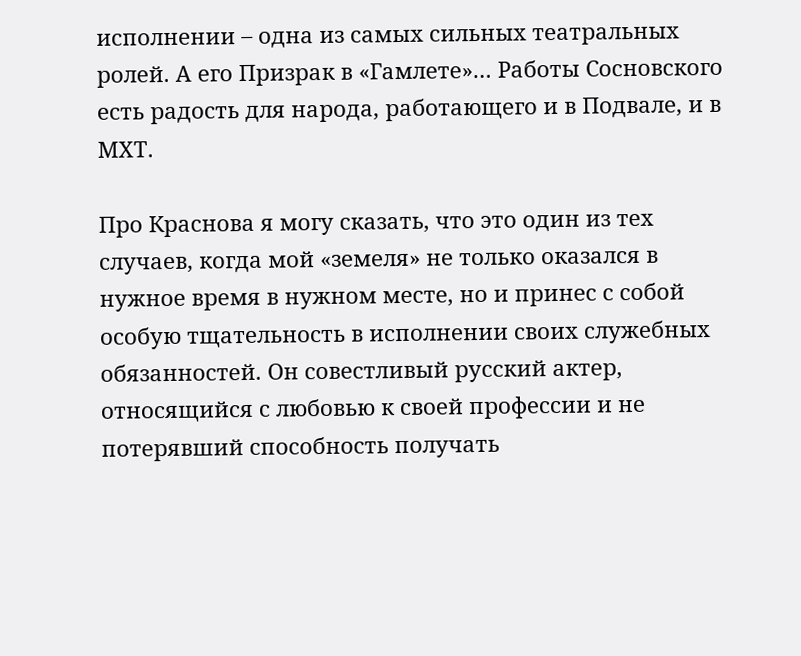исполнении – одна из самых сильных театральных ролей. А его Призрак в «Гамлете»… Работы Сосновского есть радость для народа, работающего и в Подвале, и в МХТ.

Про Краснова я могу сказать, что это один из тех случаев, когда мой «земеля» не только оказался в нужное время в нужном месте, но и принес с собой особую тщательность в исполнении своих служебных обязанностей. Он совестливый русский актер, относящийся с любовью к своей профессии и не потерявший способность получать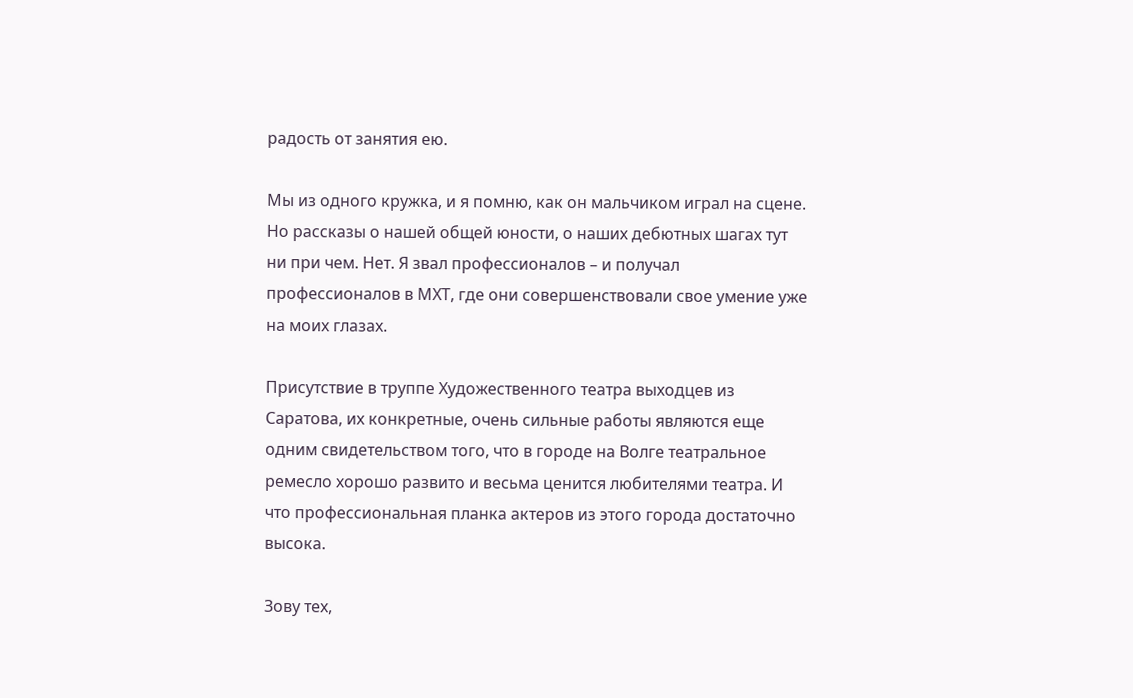радость от занятия ею.

Мы из одного кружка, и я помню, как он мальчиком играл на сцене. Но рассказы о нашей общей юности, о наших дебютных шагах тут ни при чем. Нет. Я звал профессионалов – и получал профессионалов в МХТ, где они совершенствовали свое умение уже на моих глазах.

Присутствие в труппе Художественного театра выходцев из Саратова, их конкретные, очень сильные работы являются еще одним свидетельством того, что в городе на Волге театральное ремесло хорошо развито и весьма ценится любителями театра. И что профессиональная планка актеров из этого города достаточно высока.

Зову тех,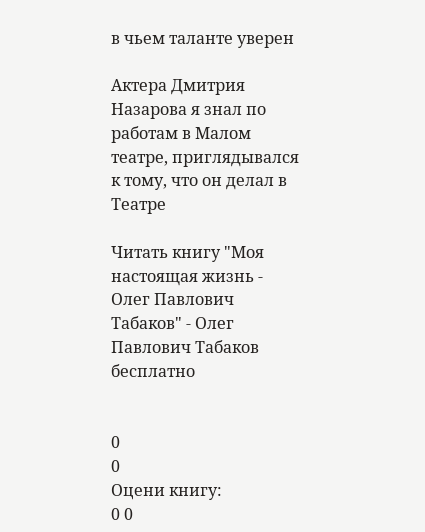в чьем таланте уверен

Актера Дмитрия Назарова я знал по работам в Малом театре, приглядывался к тому, что он делал в Театре

Читать книгу "Моя настоящая жизнь - Олег Павлович Табаков" - Олег Павлович Табаков бесплатно


0
0
Оцени книгу:
0 0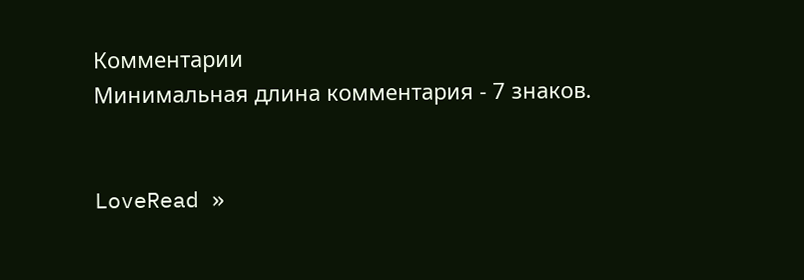Комментарии
Минимальная длина комментария - 7 знаков.


LoveRead »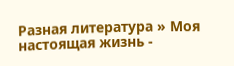Разная литература » Моя настоящая жизнь -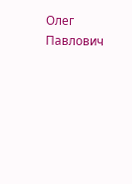Олег Павлович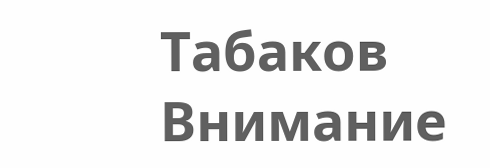Табаков
Внимание